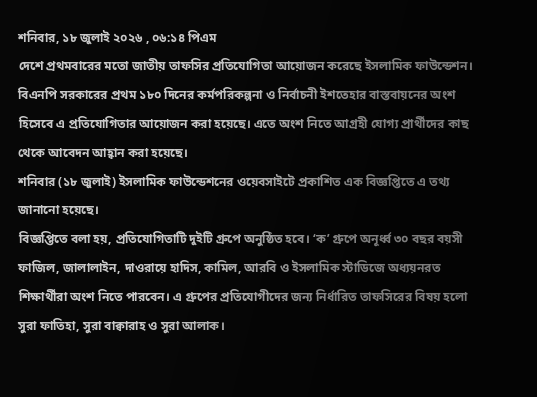শনিবার, ১৮ জুলাই ২০২৬ , ০৬:১৪ পিএম
দেশে প্রথমবারের মতো জাতীয় তাফসির প্রতিযোগিতা আয়োজন করেছে ইসলামিক ফাউন্ডেশন। বিএনপি সরকারের প্রথম ১৮০ দিনের কর্মপরিকল্পনা ও নির্বাচনী ইশতেহার বাস্তবায়নের অংশ হিসেবে এ প্রতিযোগিতার আয়োজন করা হয়েছে। এতে অংশ নিতে আগ্রহী যোগ্য প্রার্থীদের কাছ থেকে আবেদন আহ্বান করা হয়েছে।
শনিবার (১৮ জুলাই) ইসলামিক ফাউন্ডেশনের ওয়েবসাইটে প্রকাশিত এক বিজ্ঞপ্তিতে এ তথ্য জানানো হয়েছে।
বিজ্ঞপ্তিতে বলা হয়, প্রতিযোগিতাটি দুইটি গ্রুপে অনুষ্ঠিত হবে। ‘ক’ গ্রুপে অনূর্ধ্ব ৩০ বছর বয়সী ফাজিল, জালালাইন, দাওরায়ে হাদিস, কামিল, আরবি ও ইসলামিক স্টাডিজে অধ্যয়নরত শিক্ষার্থীরা অংশ নিতে পারবেন। এ গ্রুপের প্রতিযোগীদের জন্য নির্ধারিত তাফসিরের বিষয় হলো সুরা ফাতিহা, সুরা বাক্বারাহ ও সুরা আলাক।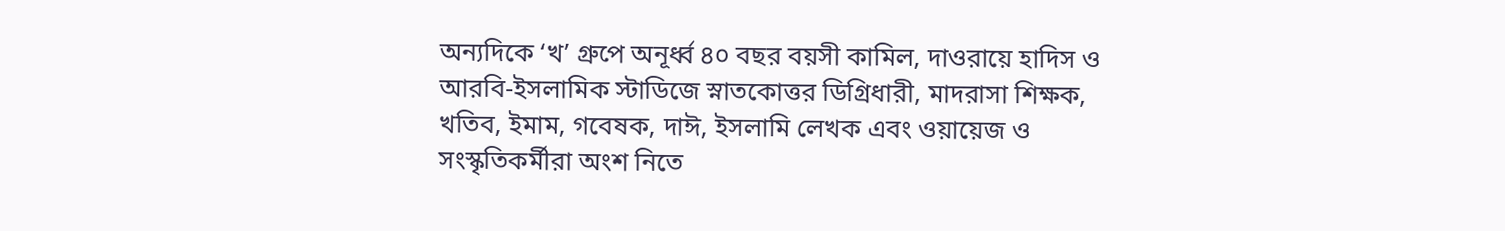অন্যদিকে ‘খ’ গ্রুপে অনূর্ধ্ব ৪০ বছর বয়সী কামিল, দাওরায়ে হাদিস ও আরবি-ইসলামিক স্টাডিজে স্নাতকোত্তর ডিগ্রিধারী, মাদরাসা শিক্ষক, খতিব, ইমাম, গবেষক, দাঈ, ইসলামি লেখক এবং ওয়ায়েজ ও সংস্কৃতিকর্মীরা অংশ নিতে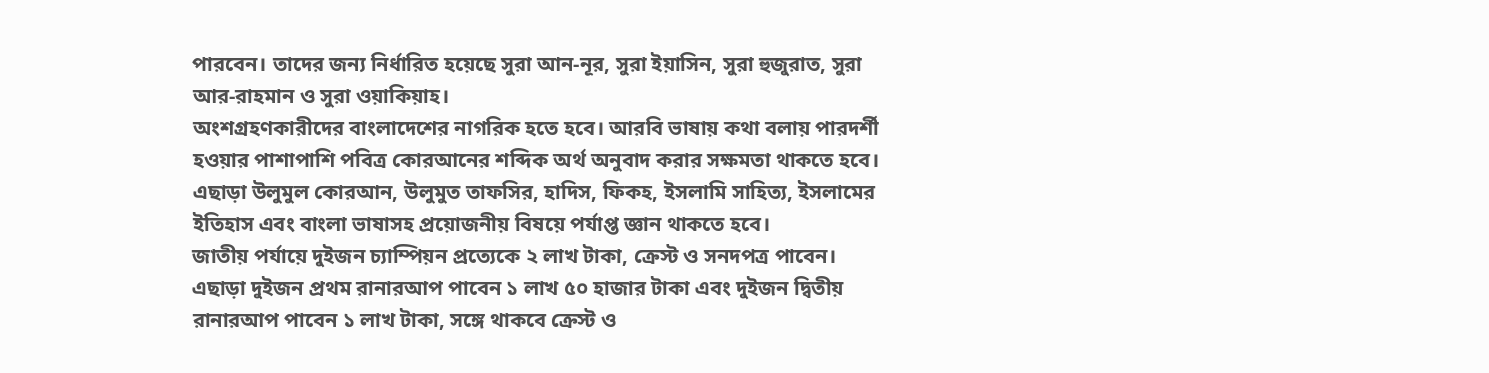পারবেন। তাদের জন্য নির্ধারিত হয়েছে সুরা আন-নূর, সুরা ইয়াসিন, সুরা হুজুরাত, সুরা আর-রাহমান ও সুরা ওয়াকিয়াহ।
অংশগ্রহণকারীদের বাংলাদেশের নাগরিক হতে হবে। আরবি ভাষায় কথা বলায় পারদর্শী হওয়ার পাশাপাশি পবিত্র কোরআনের শব্দিক অর্থ অনুবাদ করার সক্ষমতা থাকতে হবে। এছাড়া উলুমুল কোরআন, উলুমুত তাফসির, হাদিস, ফিকহ, ইসলামি সাহিত্য, ইসলামের ইতিহাস এবং বাংলা ভাষাসহ প্রয়োজনীয় বিষয়ে পর্যাপ্ত জ্ঞান থাকতে হবে।
জাতীয় পর্যায়ে দুইজন চ্যাম্পিয়ন প্রত্যেকে ২ লাখ টাকা, ক্রেস্ট ও সনদপত্র পাবেন। এছাড়া দুইজন প্রথম রানারআপ পাবেন ১ লাখ ৫০ হাজার টাকা এবং দুইজন দ্বিতীয় রানারআপ পাবেন ১ লাখ টাকা, সঙ্গে থাকবে ক্রেস্ট ও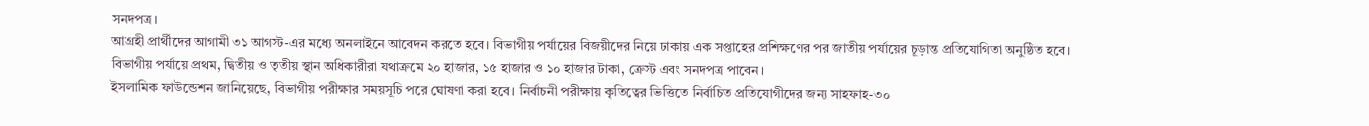সনদপত্র।
আগ্রহী প্রার্থীদের আগামী ৩১ আগস্ট-এর মধ্যে অনলাইনে আবেদন করতে হবে। বিভাগীয় পর্যায়ের বিজয়ীদের নিয়ে ঢাকায় এক সপ্তাহের প্রশিক্ষণের পর জাতীয় পর্যায়ের চূড়ান্ত প্রতিযোগিতা অনুষ্ঠিত হবে।
বিভাগীয় পর্যায়ে প্রথম, দ্বিতীয় ও তৃতীয় স্থান অধিকারীরা যথাক্রমে ২০ হাজার, ১৫ হাজার ও ১০ হাজার টাকা, ক্রেস্ট এবং সনদপত্র পাবেন।
ইসলামিক ফাউন্ডেশন জানিয়েছে, বিভাগীয় পরীক্ষার সময়সূচি পরে ঘোষণা করা হবে। নির্বাচনী পরীক্ষায় কৃতিত্বের ভিত্তিতে নির্বাচিত প্রতিযোগীদের জন্য সাহফাহ-৩০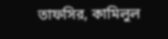তাফসির, কামিলুল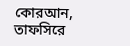কোরআন, তাফসিরে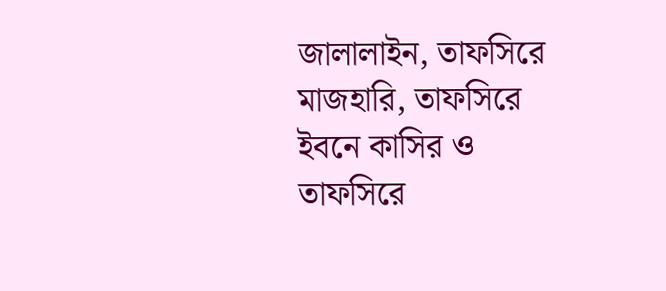জালালাইন, তাফসিরে মাজহারি, তাফসিরে ইবনে কাসির ও তাফসিরে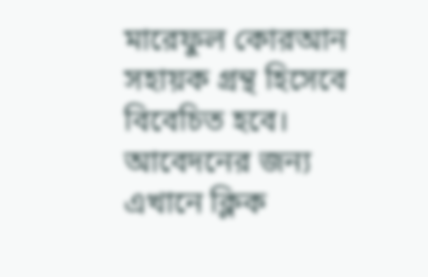মারেফুল কোরআন সহায়ক গ্রন্থ হিসেবে বিবেচিত হবে।
আবেদনের জন্য এখানে ক্লিক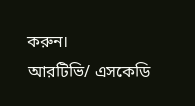করুন।
আরটিভি/ এসকেডি